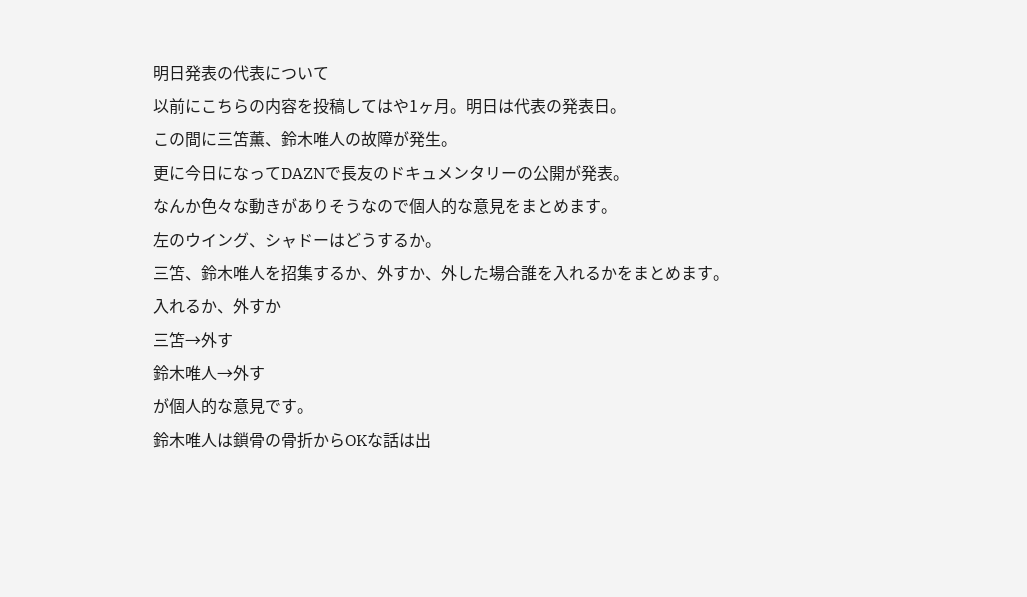明日発表の代表について
以前にこちらの内容を投稿してはや1ヶ月。明日は代表の発表日。
この間に三笘薫、鈴木唯人の故障が発生。
更に今日になってDAZNで長友のドキュメンタリーの公開が発表。
なんか色々な動きがありそうなので個人的な意見をまとめます。
左のウイング、シャドーはどうするか。
三笘、鈴木唯人を招集するか、外すか、外した場合誰を入れるかをまとめます。
入れるか、外すか
三笘→外す
鈴木唯人→外す
が個人的な意見です。
鈴木唯人は鎖骨の骨折からOKな話は出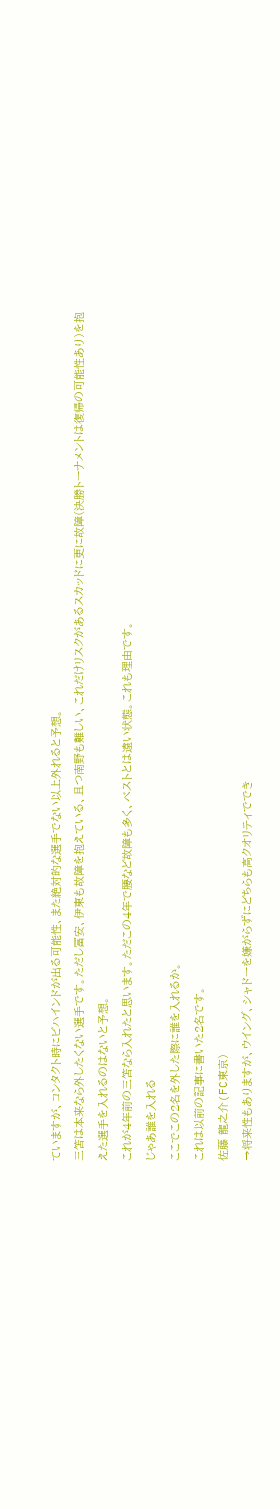ていますが、コンタクト時にビハインドが出る可能性、また絶対的な選手でない以上外れると予想。
三笘は本来なら外したくない選手です。ただし冨安、伊東も故障を抱えている、且つ南野も難しい、これだけリスクがあるスカッドに更に故障(決勝トーナメントは復帰の可能性あり)を抱えた選手を入れるのはないと予想。
これが4年前の三笘なら入れたと思います。ただこの4年で腰など故障も多く、ベストとは遠い状態。これも理由です。
じゃあ誰を入れる
ここでこの2名を外した際に誰を入れるか。
これは以前の記事に書いた2名です。
佐藤 龍之介(FC東京)
→将来性もありますが、ウイング、シャドーを嫌がらずにどちらも高クオリティででき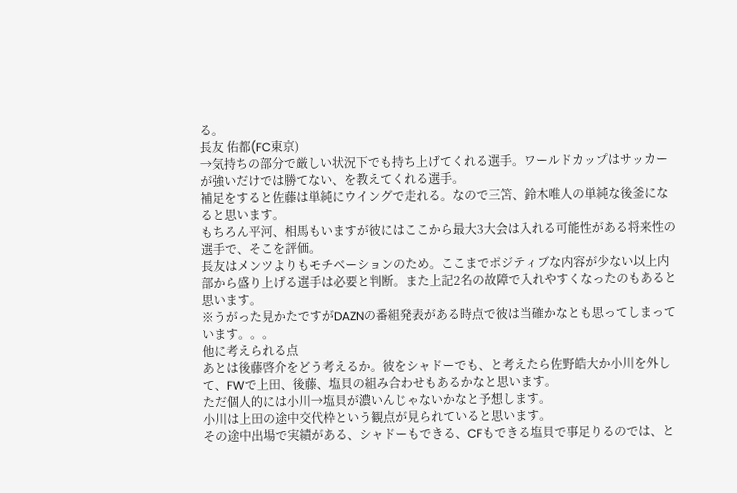る。
長友 佑都(FC東京)
→気持ちの部分で厳しい状況下でも持ち上げてくれる選手。ワールドカップはサッカーが強いだけでは勝てない、を教えてくれる選手。
補足をすると佐藤は単純にウイングで走れる。なので三笘、鈴木唯人の単純な後釜になると思います。
もちろん平河、相馬もいますが彼にはここから最大3大会は入れる可能性がある将来性の選手で、そこを評価。
長友はメンツよりもモチベーションのため。ここまでポジティブな内容が少ない以上内部から盛り上げる選手は必要と判断。また上記2名の故障で入れやすくなったのもあると思います。
※うがった見かたですがDAZNの番組発表がある時点で彼は当確かなとも思ってしまっています。。。
他に考えられる点
あとは後藤啓介をどう考えるか。彼をシャドーでも、と考えたら佐野皓大か小川を外して、FWで上田、後藤、塩貝の組み合わせもあるかなと思います。
ただ個人的には小川→塩貝が濃いんじゃないかなと予想します。
小川は上田の途中交代枠という観点が見られていると思います。
その途中出場で実績がある、シャドーもできる、CFもできる塩貝で事足りるのでは、と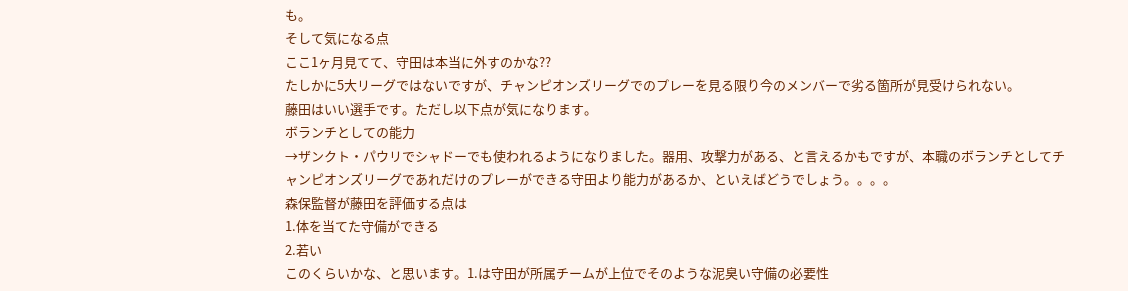も。
そして気になる点
ここ1ヶ月見てて、守田は本当に外すのかな??
たしかに5大リーグではないですが、チャンピオンズリーグでのプレーを見る限り今のメンバーで劣る箇所が見受けられない。
藤田はいい選手です。ただし以下点が気になります。
ボランチとしての能力
→ザンクト・パウリでシャドーでも使われるようになりました。器用、攻撃力がある、と言えるかもですが、本職のボランチとしてチャンピオンズリーグであれだけのプレーができる守田より能力があるか、といえばどうでしょう。。。。
森保監督が藤田を評価する点は
1.体を当てた守備ができる
2.若い
このくらいかな、と思います。1.は守田が所属チームが上位でそのような泥臭い守備の必要性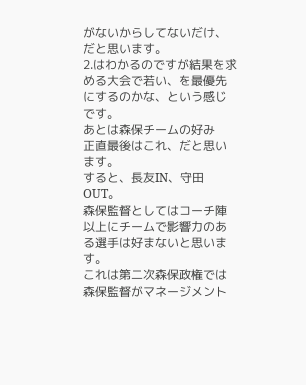がないからしてないだけ、だと思います。
2.はわかるのですが結果を求める大会で若い、を最優先にするのかな、という感じです。
あとは森保チームの好み
正直最後はこれ、だと思います。
すると、長友IN、守田OUT。
森保監督としてはコーチ陣以上にチームで影響力のある選手は好まないと思います。
これは第二次森保政権では森保監督がマネージメント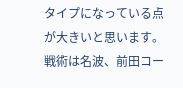タイプになっている点が大きいと思います。
戦術は名波、前田コー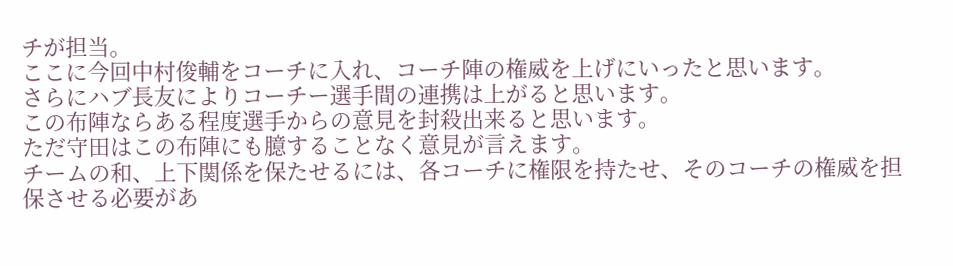チが担当。
ここに今回中村俊輔をコーチに入れ、コーチ陣の権威を上げにいったと思います。
さらにハブ長友によりコーチー選手間の連携は上がると思います。
この布陣ならある程度選手からの意見を封殺出来ると思います。
ただ守田はこの布陣にも臆することなく意見が言えます。
チームの和、上下関係を保たせるには、各コーチに権限を持たせ、そのコーチの権威を担保させる必要があ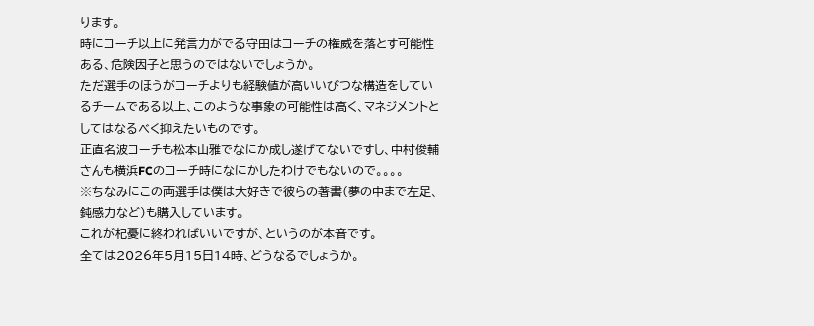ります。
時にコーチ以上に発言力がでる守田はコーチの権威を落とす可能性ある、危険因子と思うのではないでしょうか。
ただ選手のほうがコーチよりも経験値が高いいびつな構造をしているチームである以上、このような事象の可能性は高く、マネジメントとしてはなるべく抑えたいものです。
正直名波コーチも松本山雅でなにか成し遂げてないですし、中村俊輔さんも横浜FCのコーチ時になにかしたわけでもないので。。。。
※ちなみにこの両選手は僕は大好きで彼らの著書(夢の中まで左足、鈍感力など)も購入しています。
これが杞憂に終わればいいですが、というのが本音です。
全ては2026年5月15日14時、どうなるでしょうか。